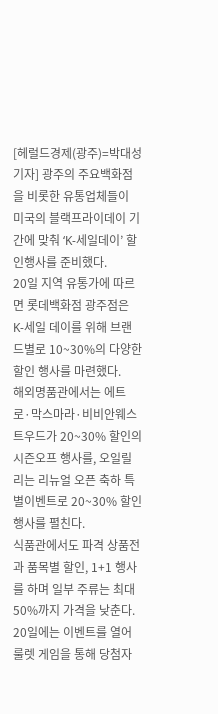[헤럴드경제(광주)=박대성 기자] 광주의 주요백화점을 비롯한 유통업체들이 미국의 블랙프라이데이 기간에 맞춰 ‘K-세일데이’ 할인행사를 준비했다.
20일 지역 유통가에 따르면 롯데백화점 광주점은 K-세일 데이를 위해 브랜드별로 10~30%의 다양한 할인 행사를 마련했다.
해외명품관에서는 에트로·막스마라·비비안웨스트우드가 20~30% 할인의 시즌오프 행사를, 오일릴리는 리뉴얼 오픈 축하 특별이벤트로 20~30% 할인행사를 펼친다.
식품관에서도 파격 상품전과 품목별 할인, 1+1 행사를 하며 일부 주류는 최대 50%까지 가격을 낮춘다.
20일에는 이벤트를 열어 룰렛 게임을 통해 당첨자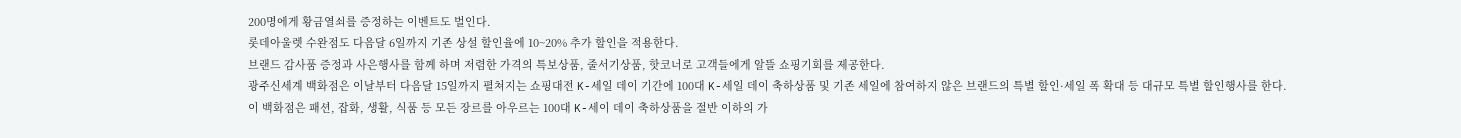200명에게 황금열쇠를 증정하는 이벤트도 벌인다.
롯데아울렛 수완점도 다음달 6일까지 기존 상설 할인율에 10~20% 추가 할인을 적용한다.
브랜드 감사품 증정과 사은행사를 함께 하며 저렴한 가격의 특보상품, 줄서기상품, 핫코너로 고객들에게 알뜰 쇼핑기회를 제공한다.
광주신세계 백화점은 이날부터 다음달 15일까지 펼쳐지는 쇼핑대전 K-세일 데이 기간에 100대 K-세일 데이 축하상품 및 기존 세일에 참여하지 않은 브랜드의 특별 할인·세일 폭 확대 등 대규모 특별 할인행사를 한다.
이 백화점은 패션, 잡화, 생활, 식품 등 모든 장르를 아우르는 100대 K-세이 데이 축하상품을 절반 이하의 가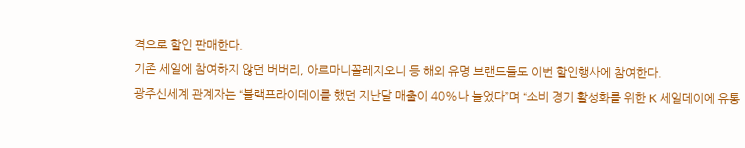격으로 할인 판매한다.
기존 세일에 참여하지 않던 버버리, 아르마니꼴레지오니 등 해외 유명 브랜드들도 이번 할인행사에 참여한다.
광주신세계 관계자는 “블랙프라이데이를 했던 지난달 매출이 40%나 늘었다”며 “소비 경기 활성화를 위한 K 세일데이에 유통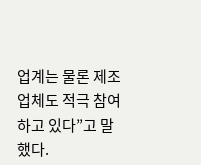업계는 물론 제조업체도 적극 참여하고 있다”고 말했다.